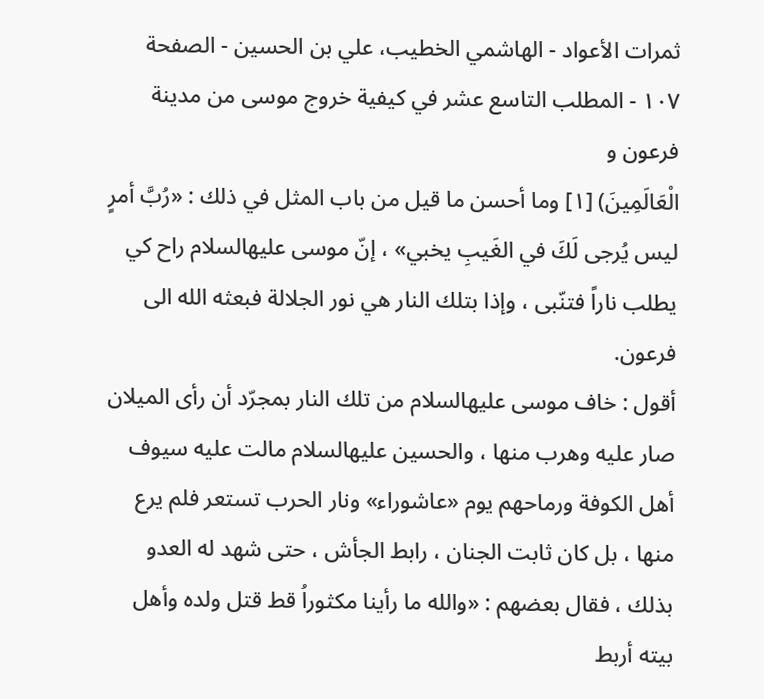ثمرات الأعواد - الهاشمي الخطيب، علي بن الحسين - الصفحة ١٠٧ - المطلب التاسع عشر في كيفية خروج موسى من مدينة فرعون و
الْعَالَمِينَ) [١] وما أحسن ما قيل من باب المثل في ذلك : «رُبَّ أمرٍ ليس يُرجى لَكَ في الغَيبِ يخبي» ، إنّ موسى عليهالسلام راح كي يطلب ناراً فتنّبى ، وإذا بتلك النار هي نور الجلالة فبعثه الله الى فرعون.
أقول : خاف موسى عليهالسلام من تلك النار بمجرّد أن رأى الميلان صار عليه وهرب منها ، والحسين عليهالسلام مالت عليه سيوف أهل الكوفة ورماحهم يوم «عاشوراء» ونار الحرب تستعر فلم يرع منها ، بل كان ثابت الجنان ، رابط الجأش ، حتى شهد له العدو بذلك ، فقال بعضهم : «والله ما رأينا مكثوراُ قط قتل ولده وأهل بيته أربط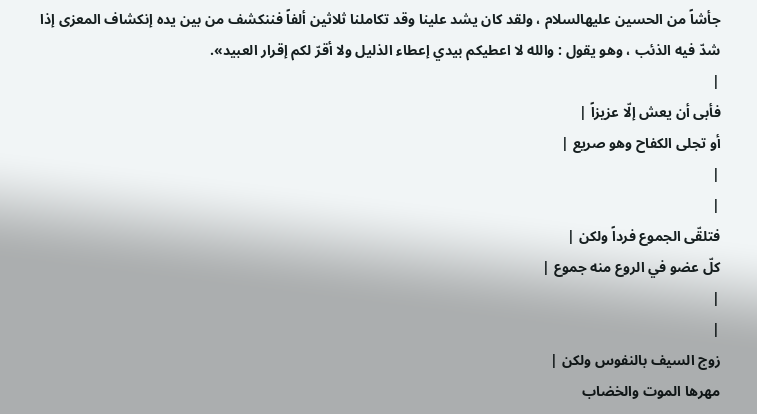جأشاً من الحسين عليهالسلام ، ولقد كان يشد علينا وقد تكاملنا ثلاثين ألفاً فننكشف من بين يده إنكشاف المعزى إذا شدّ فيه الذئب ، وهو يقول : والله لا اعطيكم بيدي إعطاء الذليل ولا أقرّ لكم إقرار العبيد».
|
فأبى أن يعش إلّا عزيزاً |
أو تجلى الكفاح وهو صريع |
|
|
فتلقّى الجموع فرداً ولكن |
كلّ عضو في الروع منه جموع |
|
|
زوج السيف بالنفوس ولكن |
مهرها الموت والخضاب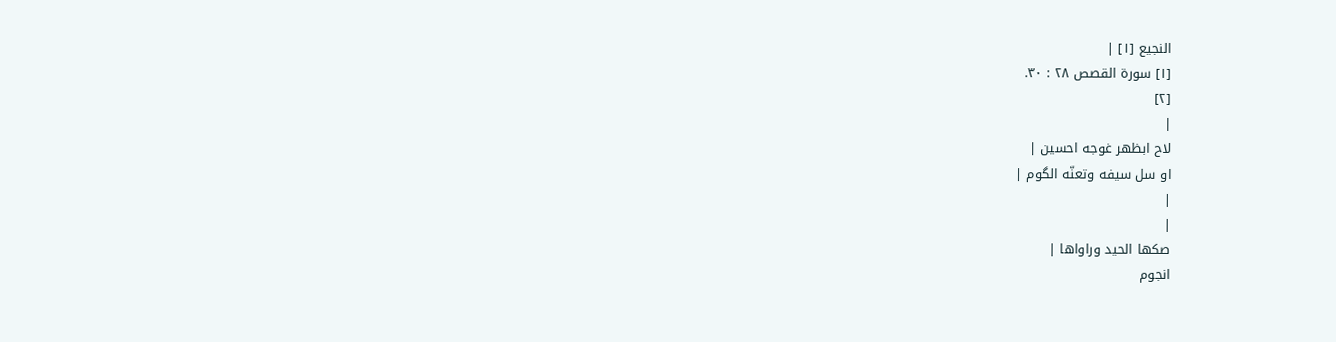النجيع [١] |
[١] سورة القصص ٢٨ : ٣٠.
[٢]
|
لاح ابظهر غوجه احسين |
او سل سيفه وتعنّه الگوم |
|
|
صكها الحيد وراواها |
انجوم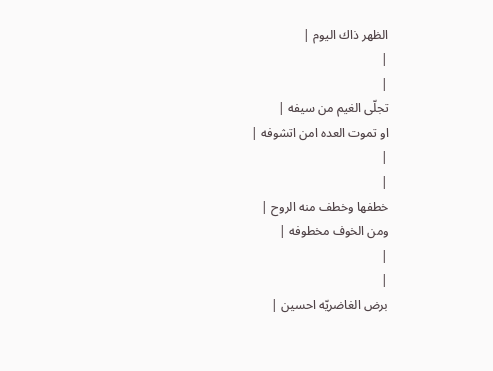الظهر ذاك اليوم |
|
|
تجلّى الغيم من سيفه |
او تموت العده امن اتشوفه |
|
|
خطفها وخطف منه الروح |
ومن الخوف مخطوفه |
|
|
برض الغاضريّه احسين |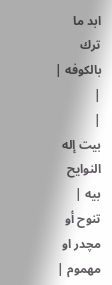ابد ما ترك بالكوفه |
|
|
بيت إله النوايح بيه |
تنوح أو مچدر او مهموم |